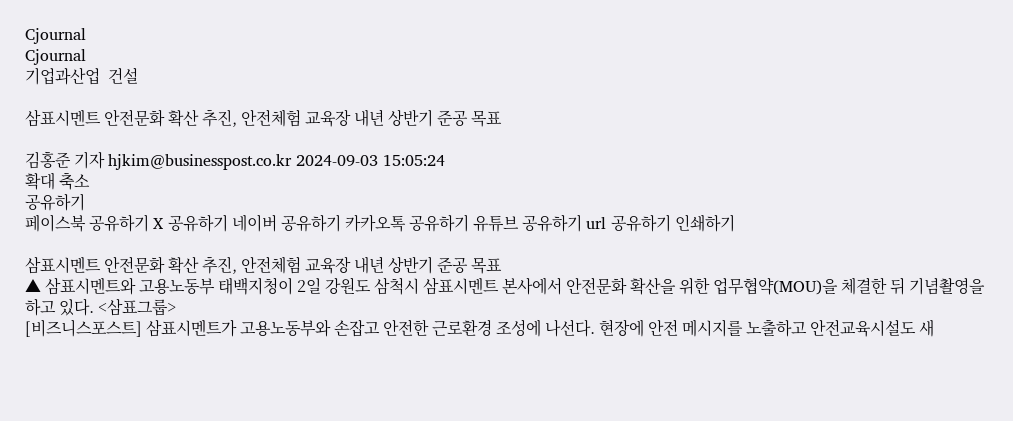Cjournal
Cjournal
기업과산업  건설

삼표시멘트 안전문화 확산 추진, 안전체험 교육장 내년 상반기 준공 목표

김홍준 기자 hjkim@businesspost.co.kr 2024-09-03 15:05:24
확대 축소
공유하기
페이스북 공유하기 X 공유하기 네이버 공유하기 카카오톡 공유하기 유튜브 공유하기 url 공유하기 인쇄하기

삼표시멘트 안전문화 확산 추진, 안전체험 교육장 내년 상반기 준공 목표
▲ 삼표시멘트와 고용노동부 태백지청이 2일 강원도 삼척시 삼표시멘트 본사에서 안전문화 확산을 위한 업무협약(MOU)을 체결한 뒤 기념촬영을 하고 있다. <삼표그룹>
[비즈니스포스트] 삼표시멘트가 고용노동부와 손잡고 안전한 근로환경 조성에 나선다. 현장에 안전 메시지를 노출하고 안전교육시설도 새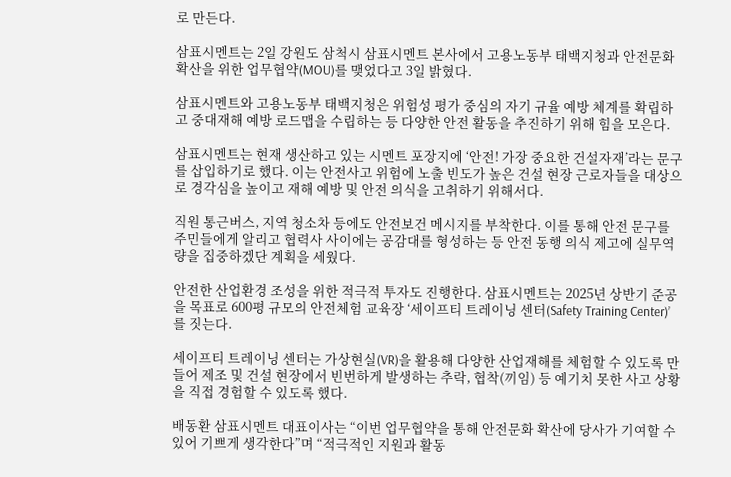로 만든다.

삼표시멘트는 2일 강원도 삼척시 삼표시멘트 본사에서 고용노동부 태백지청과 안전문화 확산을 위한 업무협약(MOU)를 맺었다고 3일 밝혔다.

삼표시멘트와 고용노동부 태백지청은 위험성 평가 중심의 자기 규율 예방 체계를 확립하고 중대재해 예방 로드맵을 수립하는 등 다양한 안전 활동을 추진하기 위해 힘을 모은다.

삼표시멘트는 현재 생산하고 있는 시멘트 포장지에 ‘안전! 가장 중요한 건설자재’라는 문구를 삽입하기로 했다. 이는 안전사고 위험에 노출 빈도가 높은 건설 현장 근로자들을 대상으로 경각심을 높이고 재해 예방 및 안전 의식을 고취하기 위해서다.

직원 통근버스, 지역 청소차 등에도 안전보건 메시지를 부착한다. 이를 통해 안전 문구를 주민들에게 알리고 협력사 사이에는 공감대를 형성하는 등 안전 동행 의식 제고에 실무역량을 집중하겠단 계획을 세웠다.

안전한 산업환경 조성을 위한 적극적 투자도 진행한다. 삼표시멘트는 2025년 상반기 준공을 목표로 600평 규모의 안전체험 교육장 ‘세이프티 트레이닝 센터(Safety Training Center)’를 짓는다.

세이프티 트레이닝 센터는 가상현실(VR)을 활용해 다양한 산업재해를 체험할 수 있도록 만들어 제조 및 건설 현장에서 빈번하게 발생하는 추락, 협착(끼임) 등 예기치 못한 사고 상황을 직접 경험할 수 있도록 했다.

배동환 삼표시멘트 대표이사는 “이번 업무협약을 통해 안전문화 확산에 당사가 기여할 수 있어 기쁘게 생각한다”며 “적극적인 지원과 활동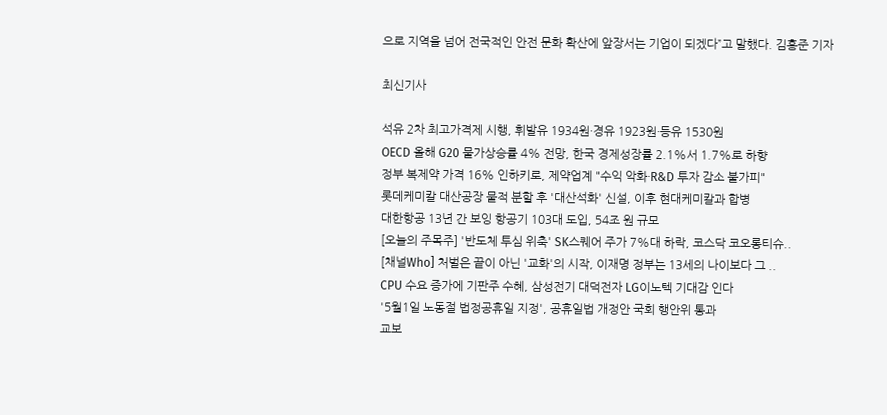으로 지역을 넘어 전국적인 안전 문화 확산에 앞장서는 기업이 되겠다”고 말했다. 김홍준 기자

최신기사

석유 2차 최고가격제 시행, 휘발유 1934원·경유 1923원·등유 1530원
OECD 올해 G20 물가상승률 4% 전망, 한국 경제성장률 2.1%서 1.7%로 하향
정부 복제약 가격 16% 인하키로, 제약업계 "수익 악화·R&D 투자 감소 불가피"
롯데케미칼 대산공장 물적 분할 후 '대산석화' 신설, 이후 현대케미칼과 합병
대한항공 13년 간 보잉 항공기 103대 도입, 54조 원 규모
[오늘의 주목주] '반도체 투심 위축' SK스퀘어 주가 7%대 하락, 코스닥 코오롱티슈..
[채널Who] 처벌은 끝이 아닌 '교화'의 시작, 이재명 정부는 13세의 나이보다 그 ..
CPU 수요 증가에 기판주 수혜, 삼성전기 대덕전자 LG이노텍 기대감 인다
'5월1일 노동절 법정공휴일 지정', 공휴일법 개정안 국회 행안위 통과
교보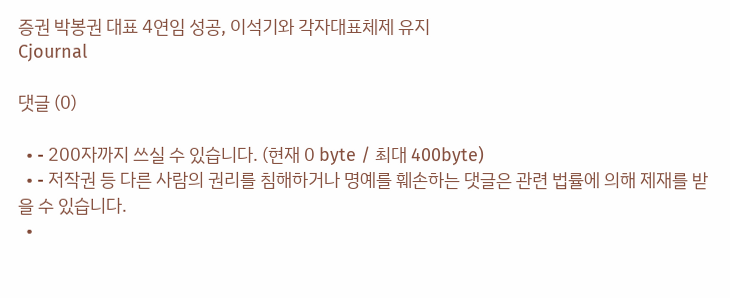증권 박봉권 대표 4연임 성공, 이석기와 각자대표체제 유지
Cjournal

댓글 (0)

  • - 200자까지 쓰실 수 있습니다. (현재 0 byte / 최대 400byte)
  • - 저작권 등 다른 사람의 권리를 침해하거나 명예를 훼손하는 댓글은 관련 법률에 의해 제재를 받을 수 있습니다.
  •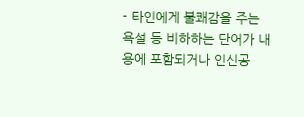- 타인에게 불쾌감을 주는 욕설 등 비하하는 단어가 내용에 포함되거나 인신공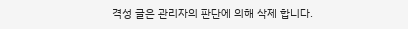격성 글은 관리자의 판단에 의해 삭제 합니다.